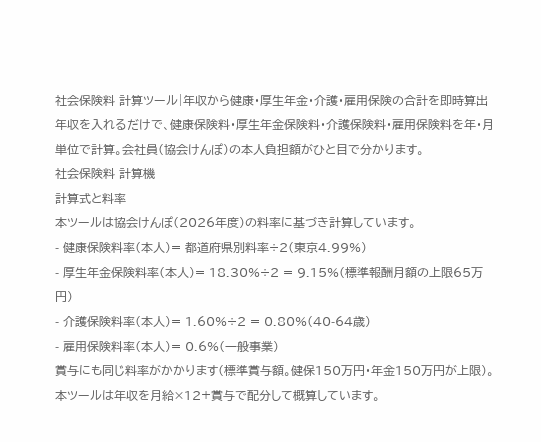社会保険料 計算ツール|年収から健康・厚生年金・介護・雇用保険の合計を即時算出
年収を入れるだけで、健康保険料・厚生年金保険料・介護保険料・雇用保険料を年・月単位で計算。会社員(協会けんぽ)の本人負担額がひと目で分かります。
社会保険料 計算機
計算式と料率
本ツールは協会けんぽ(2026年度)の料率に基づき計算しています。
- 健康保険料率(本人)= 都道府県別料率÷2(東京4.99%)
- 厚生年金保険料率(本人)= 18.30%÷2 = 9.15%(標準報酬月額の上限65万円)
- 介護保険料率(本人)= 1.60%÷2 = 0.80%(40-64歳)
- 雇用保険料率(本人)= 0.6%(一般事業)
賞与にも同じ料率がかかります(標準賞与額。健保150万円・年金150万円が上限)。本ツールは年収を月給×12+賞与で配分して概算しています。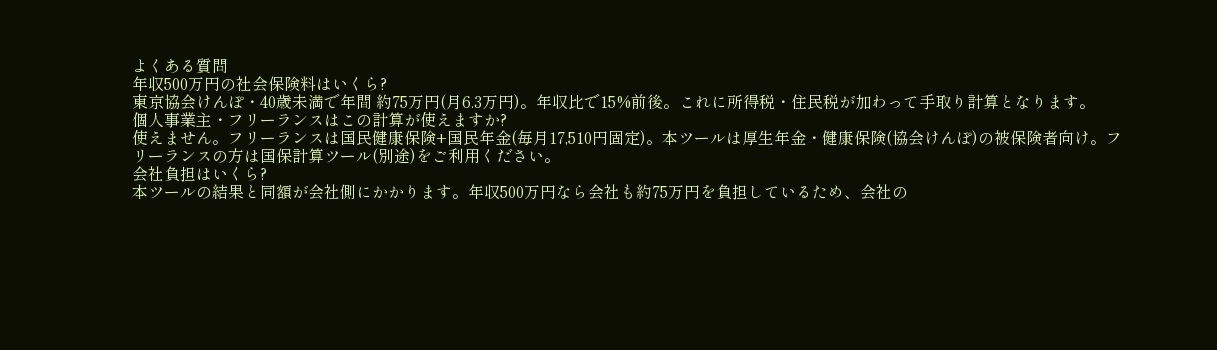よくある質問
年収500万円の社会保険料はいくら?
東京協会けんぽ・40歳未満で年間 約75万円(月6.3万円)。年収比で15%前後。これに所得税・住民税が加わって手取り計算となります。
個人事業主・フリーランスはこの計算が使えますか?
使えません。フリーランスは国民健康保険+国民年金(毎月17,510円固定)。本ツールは厚生年金・健康保険(協会けんぽ)の被保険者向け。フリーランスの方は国保計算ツール(別途)をご利用ください。
会社負担はいくら?
本ツールの結果と同額が会社側にかかります。年収500万円なら会社も約75万円を負担しているため、会社の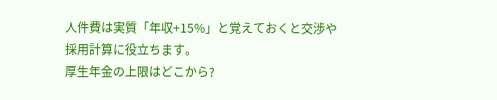人件費は実質「年収+15%」と覚えておくと交渉や採用計算に役立ちます。
厚生年金の上限はどこから?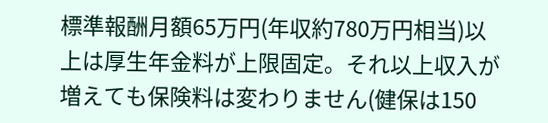標準報酬月額65万円(年収約780万円相当)以上は厚生年金料が上限固定。それ以上収入が増えても保険料は変わりません(健保は150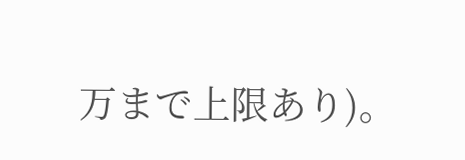万まで上限あり)。